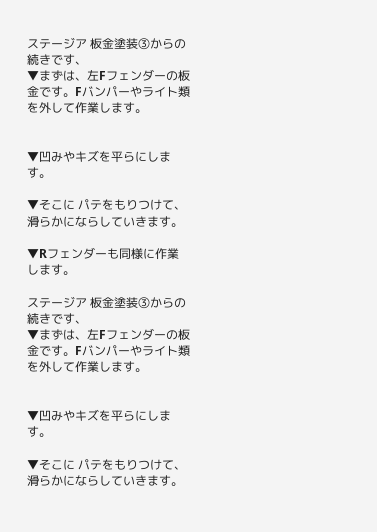ステージア 板金塗装③からの続きです、
▼まずは、左Fフェンダーの板金です。Fバンパーやライト類を外して作業します。


▼凹みやキズを平らにします。

▼そこに パテをもりつけて、滑らかにならしていきます。

▼Rフェンダーも同様に作業します。

ステージア 板金塗装③からの続きです、
▼まずは、左Fフェンダーの板金です。Fバンパーやライト類を外して作業します。


▼凹みやキズを平らにします。

▼そこに パテをもりつけて、滑らかにならしていきます。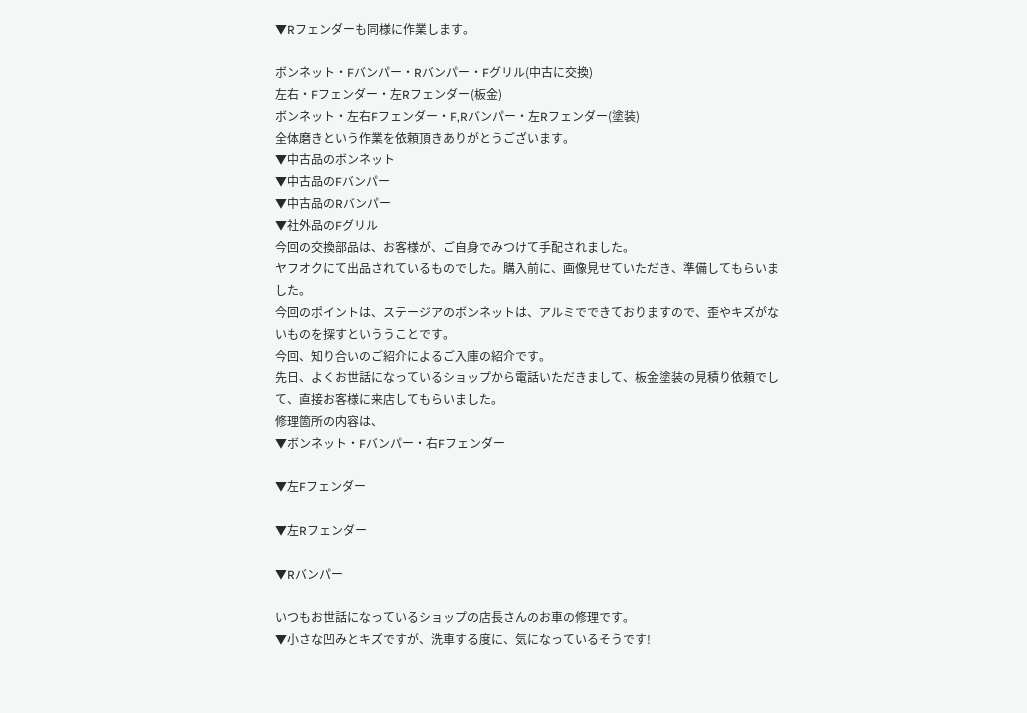▼Rフェンダーも同様に作業します。

ボンネット・Fバンパー・Rバンパー・Fグリル(中古に交換)
左右・Fフェンダー・左Rフェンダー(板金)
ボンネット・左右Fフェンダー・F,Rバンパー・左Rフェンダー(塗装)
全体磨きという作業を依頼頂きありがとうございます。
▼中古品のボンネット
▼中古品のFバンパー
▼中古品のRバンパー
▼社外品のFグリル
今回の交換部品は、お客様が、ご自身でみつけて手配されました。
ヤフオクにて出品されているものでした。購入前に、画像見せていただき、準備してもらいました。
今回のポイントは、ステージアのボンネットは、アルミでできておりますので、歪やキズがないものを探すといううことです。
今回、知り合いのご紹介によるご入庫の紹介です。
先日、よくお世話になっているショップから電話いただきまして、板金塗装の見積り依頼でして、直接お客様に来店してもらいました。
修理箇所の内容は、
▼ボンネット・Fバンパー・右Fフェンダー

▼左Fフェンダー

▼左Rフェンダー

▼Rバンパー

いつもお世話になっているショップの店長さんのお車の修理です。
▼小さな凹みとキズですが、洗車する度に、気になっているそうです!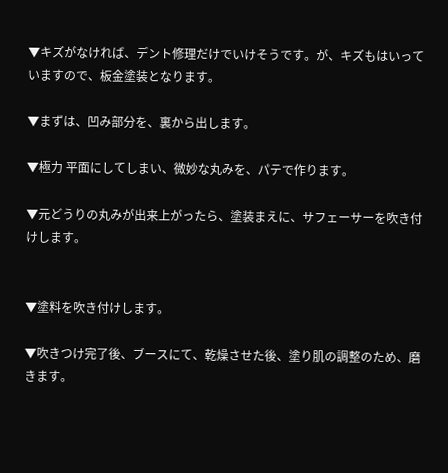▼キズがなければ、デント修理だけでいけそうです。が、キズもはいっていますので、板金塗装となります。

▼まずは、凹み部分を、裏から出します。

▼極力 平面にしてしまい、微妙な丸みを、パテで作ります。

▼元どうりの丸みが出来上がったら、塗装まえに、サフェーサーを吹き付けします。


▼塗料を吹き付けします。

▼吹きつけ完了後、ブースにて、乾燥させた後、塗り肌の調整のため、磨きます。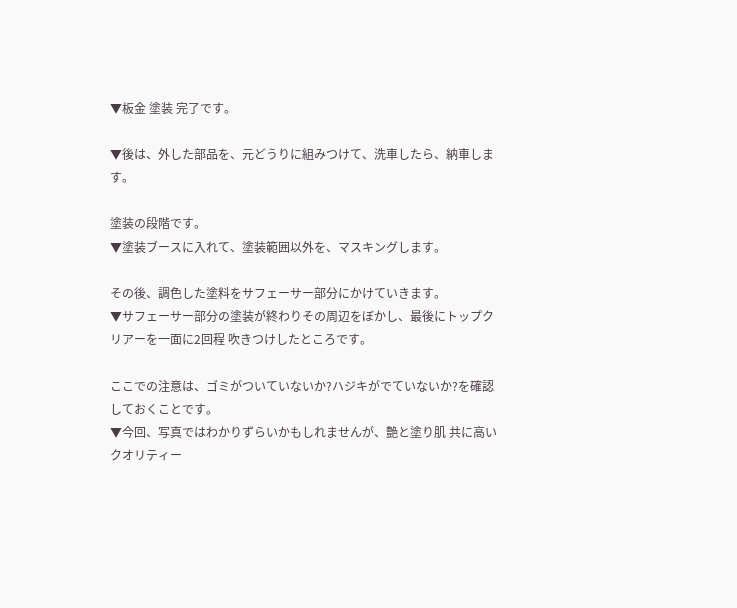▼板金 塗装 完了です。

▼後は、外した部品を、元どうりに組みつけて、洗車したら、納車します。

塗装の段階です。
▼塗装ブースに入れて、塗装範囲以外を、マスキングします。

その後、調色した塗料をサフェーサー部分にかけていきます。
▼サフェーサー部分の塗装が終わりその周辺をぼかし、最後にトップクリアーを一面に2回程 吹きつけしたところです。

ここでの注意は、ゴミがついていないか?ハジキがでていないか?を確認しておくことです。
▼今回、写真ではわかりずらいかもしれませんが、艶と塗り肌 共に高いクオリティー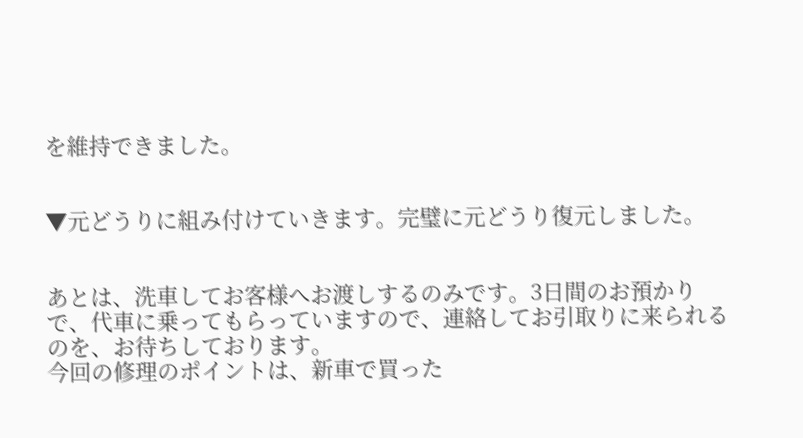を維持できました。


▼元どうりに組み付けていきます。完璧に元どうり復元しました。


あとは、洗車してお客様へお渡しするのみです。3日間のお預かりで、代車に乗ってもらっていますので、連絡してお引取りに来られるのを、お待ちしております。
今回の修理のポイントは、新車で買った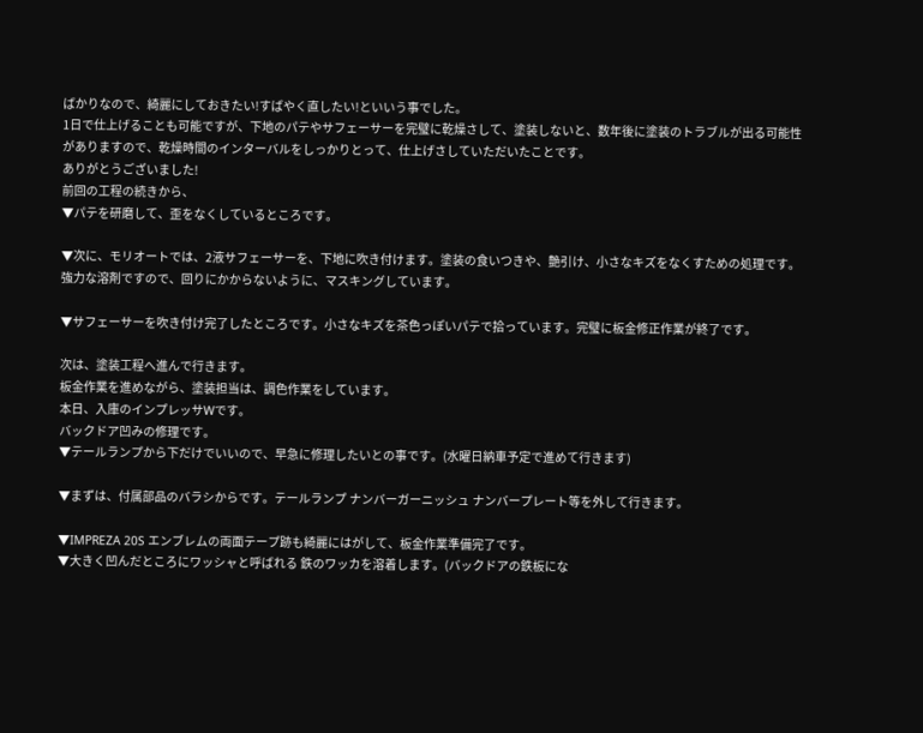ばかりなので、綺麗にしておきたい!すばやく直したい!といいう事でした。
1日で仕上げることも可能ですが、下地のパテやサフェーサーを完璧に乾燥さして、塗装しないと、数年後に塗装のトラブルが出る可能性がありますので、乾燥時間のインターバルをしっかりとって、仕上げさしていただいたことです。
ありがとうございました!
前回の工程の続きから、
▼パテを研磨して、歪をなくしているところです。

▼次に、モリオートでは、2液サフェーサーを、下地に吹き付けます。塗装の食いつきや、艶引け、小さなキズをなくすための処理です。強力な溶剤ですので、回りにかからないように、マスキングしています。

▼サフェーサーを吹き付け完了したところです。小さなキズを茶色っぽいパテで拾っています。完璧に板金修正作業が終了です。

次は、塗装工程へ進んで行きます。
板金作業を進めながら、塗装担当は、調色作業をしています。
本日、入庫のインプレッサWです。
バックドア凹みの修理です。
▼テールランプから下だけでいいので、早急に修理したいとの事です。(水曜日納車予定で進めて行きます)

▼まずは、付属部品のバラシからです。テールランプ ナンバーガーニッシュ ナンバープレート等を外して行きます。

▼IMPREZA 20S エンブレムの両面テープ跡も綺麗にはがして、板金作業準備完了です。
▼大きく凹んだところにワッシャと呼ばれる 鉄のワッカを溶着します。(バックドアの鉄板にな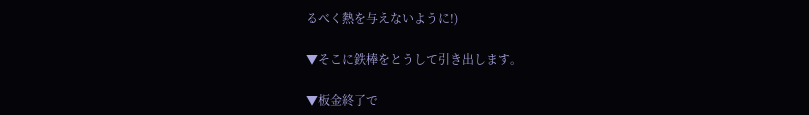るべく熱を与えないように!)

▼そこに鉄棒をとうして引き出します。

▼板金終了で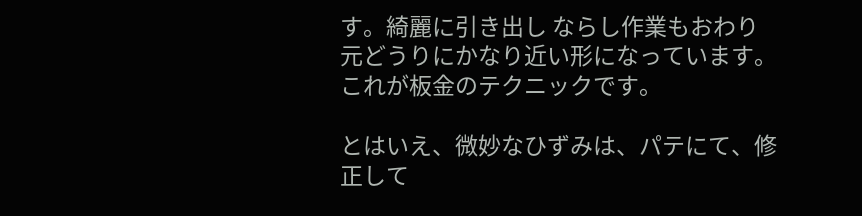す。綺麗に引き出し ならし作業もおわり元どうりにかなり近い形になっています。これが板金のテクニックです。

とはいえ、微妙なひずみは、パテにて、修正して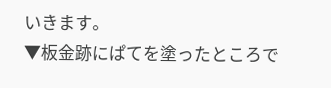いきます。
▼板金跡にぱてを塗ったところで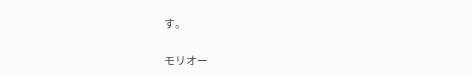す。

モリオー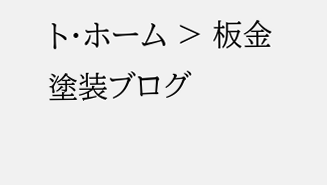ト・ホーム > 板金塗装ブログ